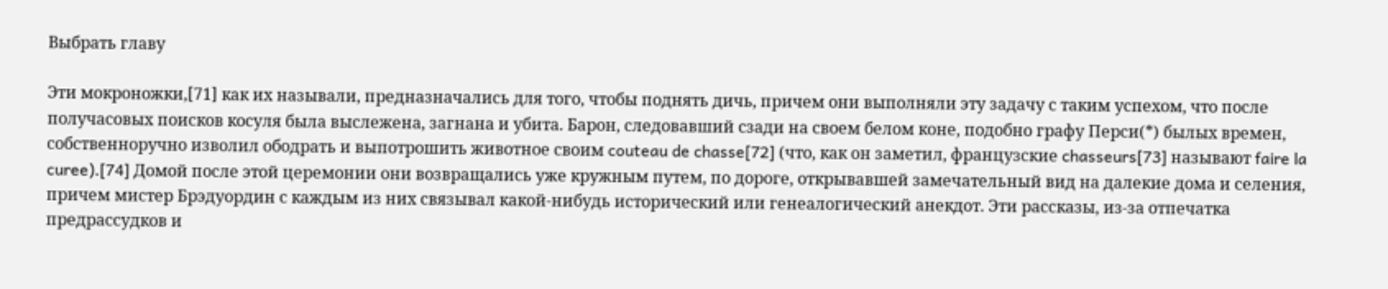Выбрать главу

Эти мокроножки,[71] как их называли, предназначались для того, чтобы поднять дичь, причем они выполняли эту задачу с таким успехом, что после получасовых поисков косуля была выслежена, загнана и убита. Барон, следовавший сзади на своем белом коне, подобно графу Перси(*) былых времен, собственноручно изволил ободрать и выпотрошить животное своим couteau de chasse[72] (что, как он заметил, французские chasseurs[73] называют faire la curee).[74] Домой после этой церемонии они возвращались уже кружным путем, по дороге, открывавшей замечательный вид на далекие дома и селения, причем мистер Брэдуордин с каждым из них связывал какой-нибудь исторический или генеалогический анекдот. Эти рассказы, из-за отпечатка предрассудков и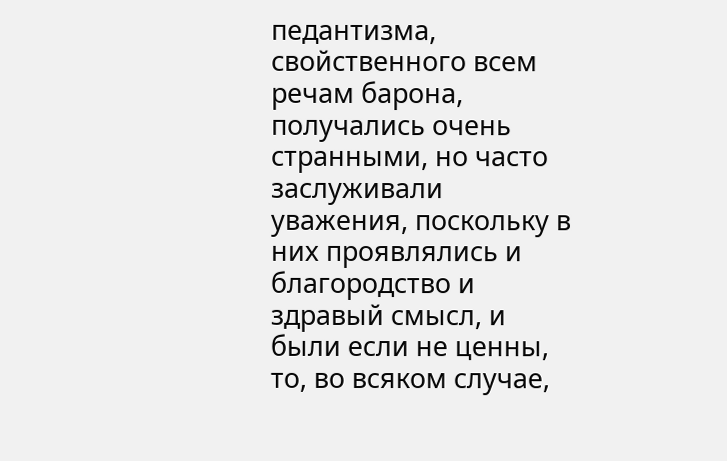педантизма, свойственного всем речам барона, получались очень странными, но часто заслуживали уважения, поскольку в них проявлялись и благородство и здравый смысл, и были если не ценны, то, во всяком случае,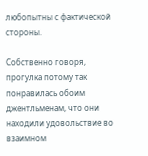любопытны с фактической стороны.

Собственно говоря, прогулка потому так понравилась обоим джентльменам, что они находили удовольствие во взаимном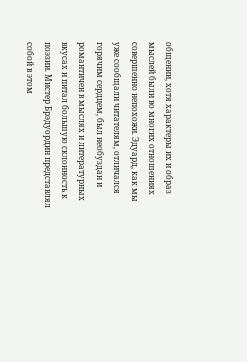общении, хотя характеры их и образ мыслей были во многих отношениях совершенно непохожи. Эдуард, как мы уже сообщали читателям, отличался горячим сердцем, был необуздан и романтичен в мыслях и литературных вкусах и питал большую склонность к поэзии. Мистер Брэдуордин представлял собой в этом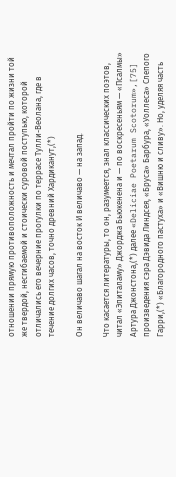отношении прямую противоположность и мечтал пройти по жизни той же твердой, несгибаемой и стоически суровой поступью, которой отличались его вечерние прогулки по террасе Тулли-Веолана, где в течение долгих часов, точно древний Хардиканут,(*)

Он величаво шагал на восток И величаво — на запад.

Что касается литературы, то он, разумеется, знал классических поэтов, читал «Эпиталаму» Джорджа Бьюкенена и — по воскресеньям — «Псалмы» Артура Джонстона,(*) далее «Deliciae Poetarum Scotorum»,[75] произведения сэра Дэвида Линдсея, «Бруса» Барбура, «Уоллеса» Слепого Гарри,(*) «Благородного пастуха» и «Вишню и сливу». Но, уделяя часть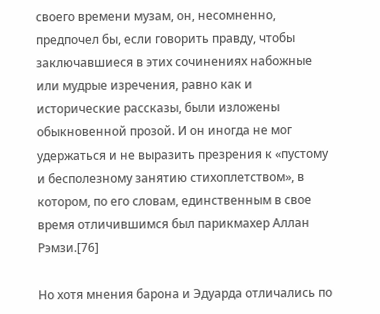своего времени музам, он, несомненно, предпочел бы, если говорить правду, чтобы заключавшиеся в этих сочинениях набожные или мудрые изречения, равно как и исторические рассказы, были изложены обыкновенной прозой. И он иногда не мог удержаться и не выразить презрения к «пустому и бесполезному занятию стихоплетством», в котором, по его словам, единственным в свое время отличившимся был парикмахер Аллан Рэмзи.[76]

Но хотя мнения барона и Эдуарда отличались по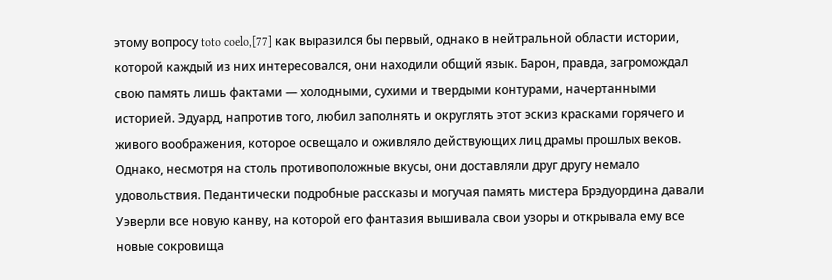этому вопросу toto coelo,[77] как выразился бы первый, однако в нейтральной области истории, которой каждый из них интересовался, они находили общий язык. Барон, правда, загромождал свою память лишь фактами — холодными, сухими и твердыми контурами, начертанными историей. Эдуард, напротив того, любил заполнять и округлять этот эскиз красками горячего и живого воображения, которое освещало и оживляло действующих лиц драмы прошлых веков. Однако, несмотря на столь противоположные вкусы, они доставляли друг другу немало удовольствия. Педантически подробные рассказы и могучая память мистера Брэдуордина давали Уэверли все новую канву, на которой его фантазия вышивала свои узоры и открывала ему все новые сокровища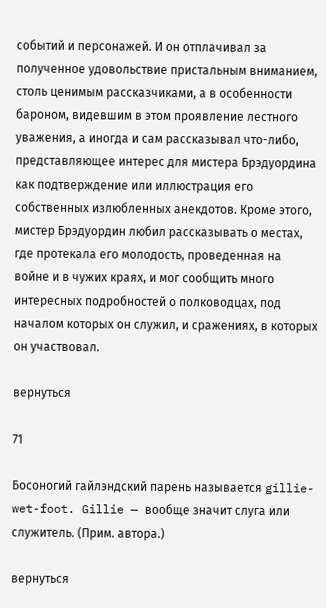событий и персонажей. И он отплачивал за полученное удовольствие пристальным вниманием, столь ценимым рассказчиками, а в особенности бароном, видевшим в этом проявление лестного уважения, а иногда и сам рассказывал что-либо, представляющее интерес для мистера Брэдуордина как подтверждение или иллюстрация его собственных излюбленных анекдотов. Кроме этого, мистер Брэдуордин любил рассказывать о местах, где протекала его молодость, проведенная на войне и в чужих краях, и мог сообщить много интересных подробностей о полководцах, под началом которых он служил, и сражениях, в которых он участвовал.

вернуться

71

Босоногий гайлэндский парень называется gillie-wet-foot. Gillie — вообще значит слуга или служитель. (Прим. автора.)

вернуться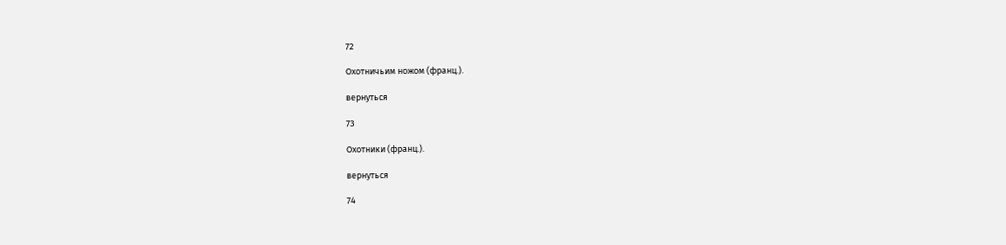72

Охотничьим ножом (франц.).

вернуться

73

Охотники (франц.).

вернуться

74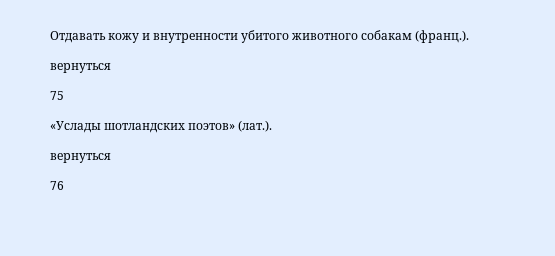Отдавать кожу и внутренности убитого животного собакам (франц.).

вернуться

75

«Услады шотландских поэтов» (лат.).

вернуться

76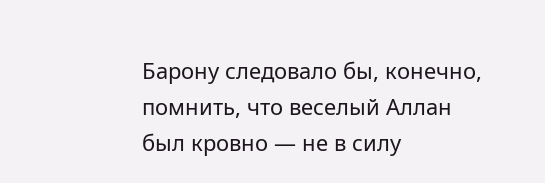Барону следовало бы, конечно, помнить, что веселый Аллан был кровно — не в силу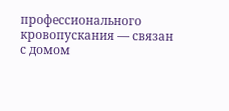профессионального кровопускания — связан с домом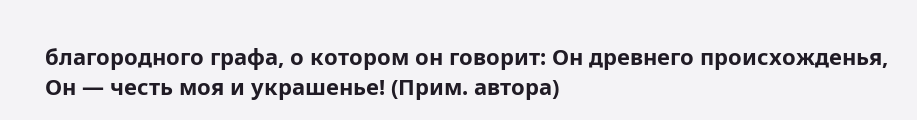благородного графа, о котором он говорит: Он древнего происхожденья, Он — честь моя и украшенье! (Прим. автора)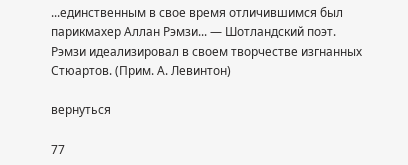...единственным в свое время отличившимся был парикмахер Аллан Рэмзи... — Шотландский поэт. Рэмзи идеализировал в своем творчестве изгнанных Стюартов. (Прим. А. Левинтон)

вернуться

77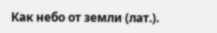Как небо от земли (лат.).